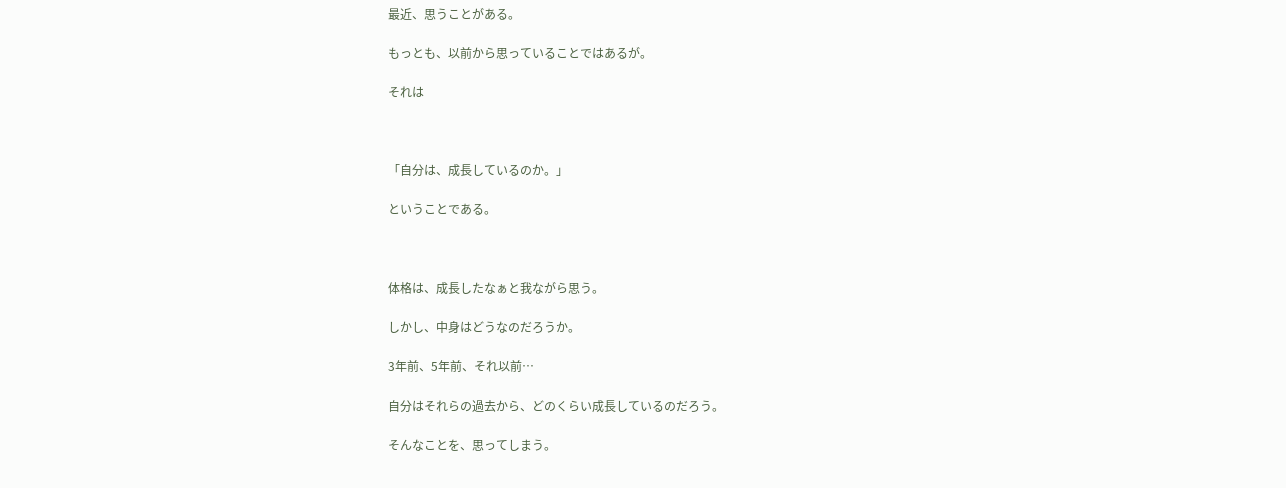最近、思うことがある。

もっとも、以前から思っていることではあるが。

それは



「自分は、成長しているのか。」

ということである。



体格は、成長したなぁと我ながら思う。

しかし、中身はどうなのだろうか。

3年前、5年前、それ以前…

自分はそれらの過去から、どのくらい成長しているのだろう。

そんなことを、思ってしまう。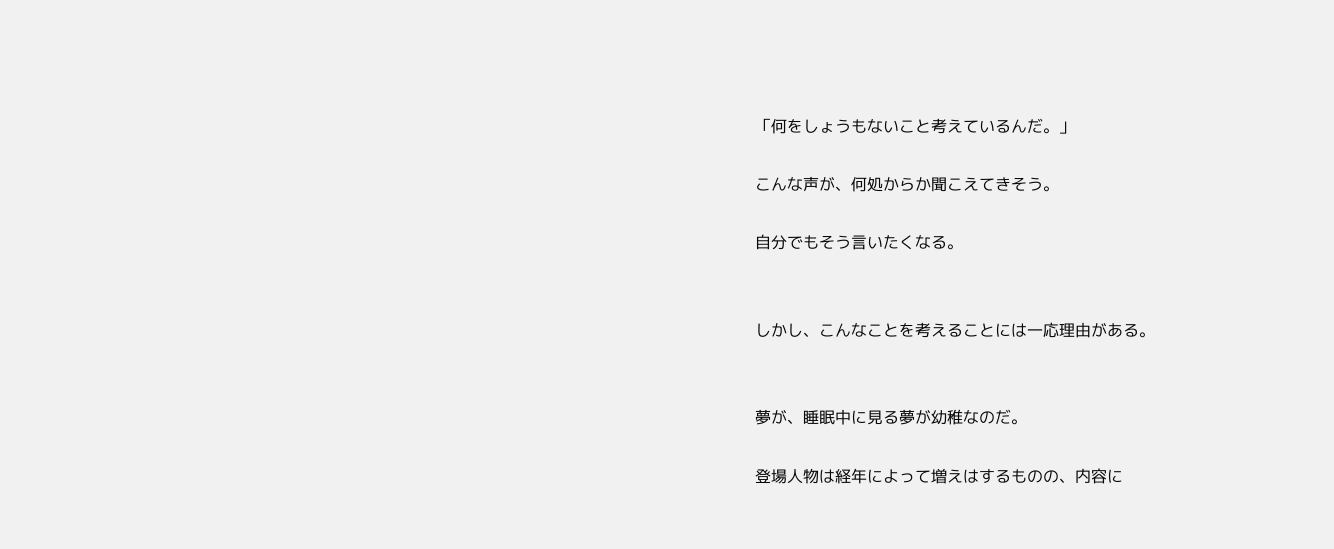「何をしょうもないこと考えているんだ。」

こんな声が、何処からか聞こえてきそう。

自分でもそう言いたくなる。


しかし、こんなことを考えることには一応理由がある。


夢が、睡眠中に見る夢が幼稚なのだ。

登場人物は経年によって増えはするものの、内容に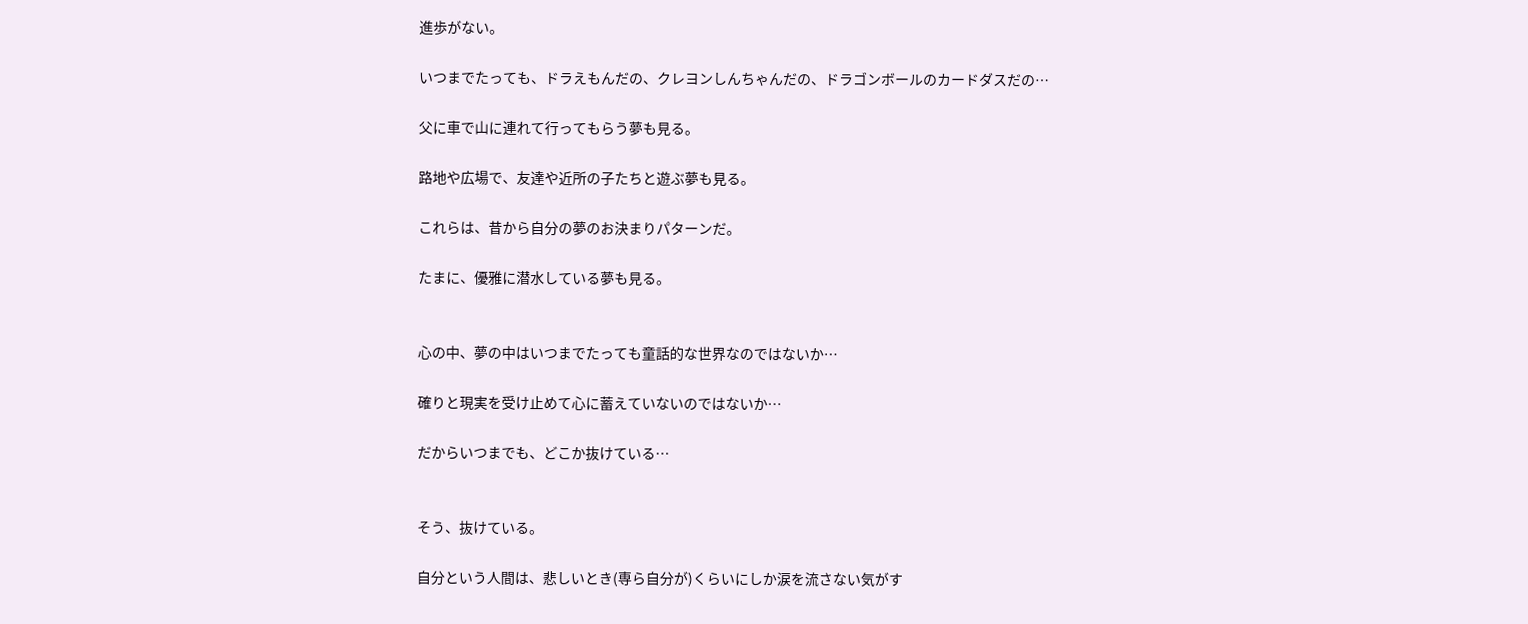進歩がない。

いつまでたっても、ドラえもんだの、クレヨンしんちゃんだの、ドラゴンボールのカードダスだの…

父に車で山に連れて行ってもらう夢も見る。

路地や広場で、友達や近所の子たちと遊ぶ夢も見る。

これらは、昔から自分の夢のお決まりパターンだ。

たまに、優雅に潜水している夢も見る。


心の中、夢の中はいつまでたっても童話的な世界なのではないか…

確りと現実を受け止めて心に蓄えていないのではないか…

だからいつまでも、どこか抜けている…


そう、抜けている。

自分という人間は、悲しいとき(専ら自分が)くらいにしか涙を流さない気がす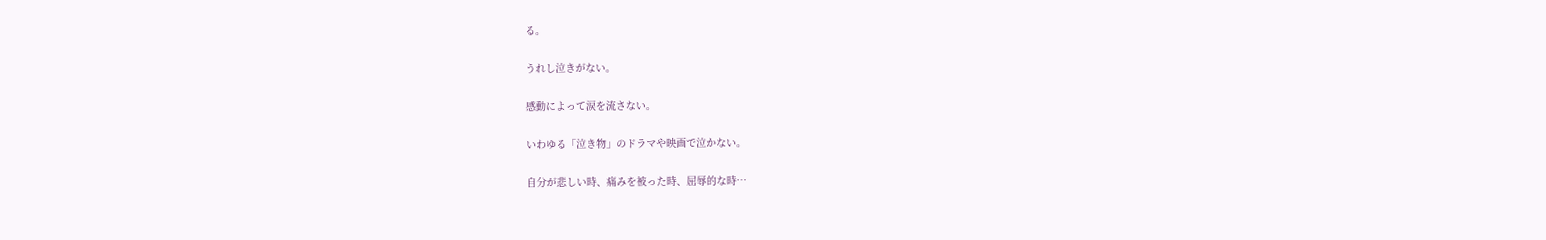る。

うれし泣きがない。

感動によって涙を流さない。

いわゆる「泣き物」のドラマや映画で泣かない。

自分が悲しい時、痛みを被った時、屈辱的な時…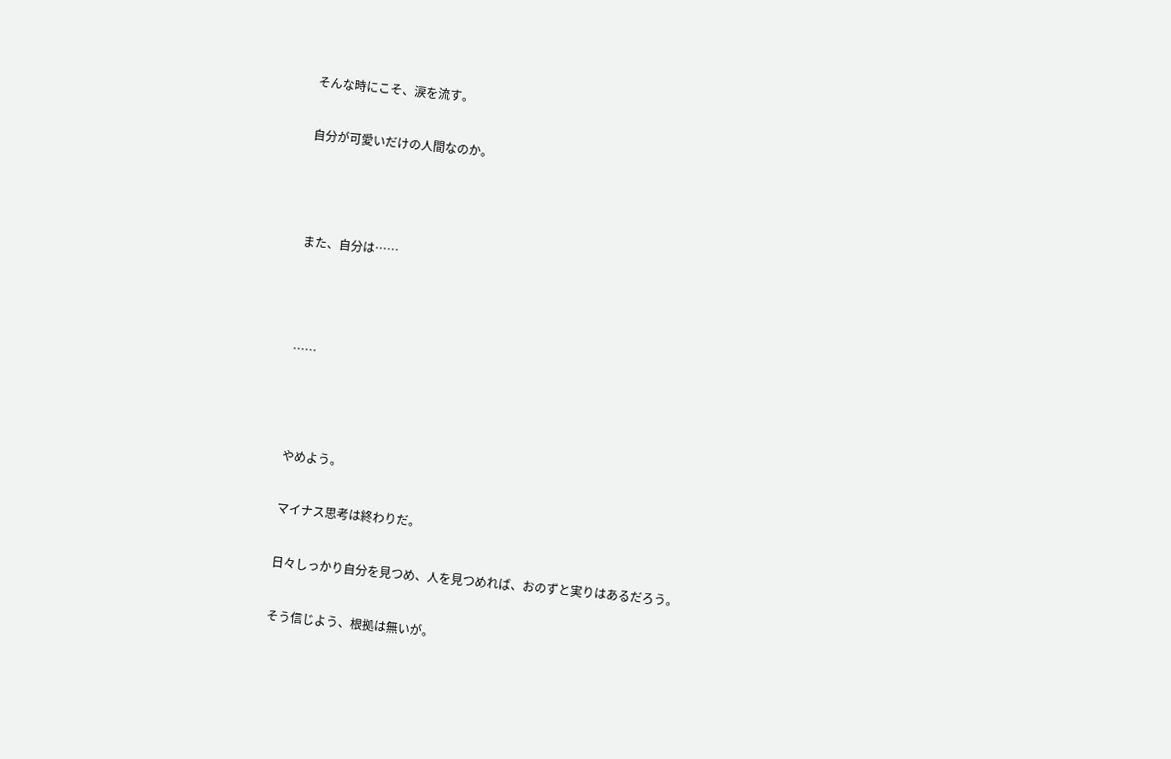そんな時にこそ、涙を流す。

自分が可愛いだけの人間なのか。



また、自分は……



……



やめよう。

マイナス思考は終わりだ。

日々しっかり自分を見つめ、人を見つめれば、おのずと実りはあるだろう。

そう信じよう、根拠は無いが。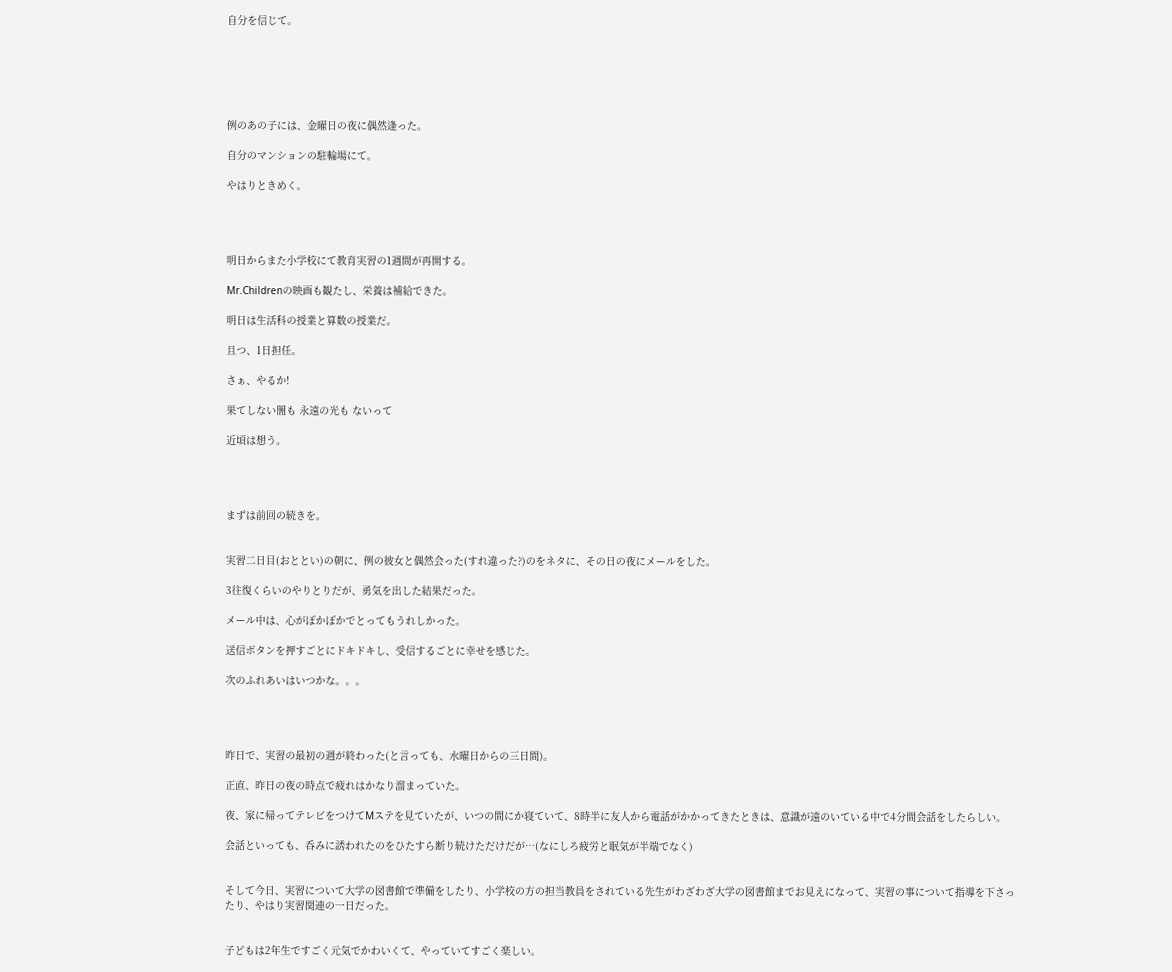自分を信じて。






例のあの子には、金曜日の夜に偶然逢った。

自分のマンションの駐輪場にて。

やはりときめく。




明日からまた小学校にて教育実習の1週間が再開する。

Mr.Childrenの映画も観たし、栄養は補給できた。

明日は生活科の授業と算数の授業だ。

且つ、1日担任。

さぁ、やるか!

果てしない闇も 永遠の光も ないって

近頃は想う。




まずは前回の続きを。


実習二日目(おととい)の朝に、例の彼女と偶然会った(すれ違った?)のをネタに、その日の夜にメールをした。

3往復くらいのやりとりだが、勇気を出した結果だった。

メール中は、心がぽかぽかでとってもうれしかった。

送信ボタンを押すごとにドキドキし、受信するごとに幸せを感じた。

次のふれあいはいつかな。。。




昨日で、実習の最初の週が終わった(と言っても、水曜日からの三日間)。

正直、昨日の夜の時点で疲れはかなり溜まっていた。

夜、家に帰ってテレビをつけてMステを見ていたが、いつの間にか寝ていて、8時半に友人から電話がかかってきたときは、意識が遠のいている中で4分間会話をしたらしい。

会話といっても、呑みに誘われたのをひたすら断り続けただけだが…(なにしろ疲労と眠気が半端でなく)


そして今日、実習について大学の図書館で準備をしたり、小学校の方の担当教員をされている先生がわざわざ大学の図書館までお見えになって、実習の事について指導を下さったり、やはり実習関連の一日だった。


子どもは2年生ですごく元気でかわいくて、やっていてすごく楽しい。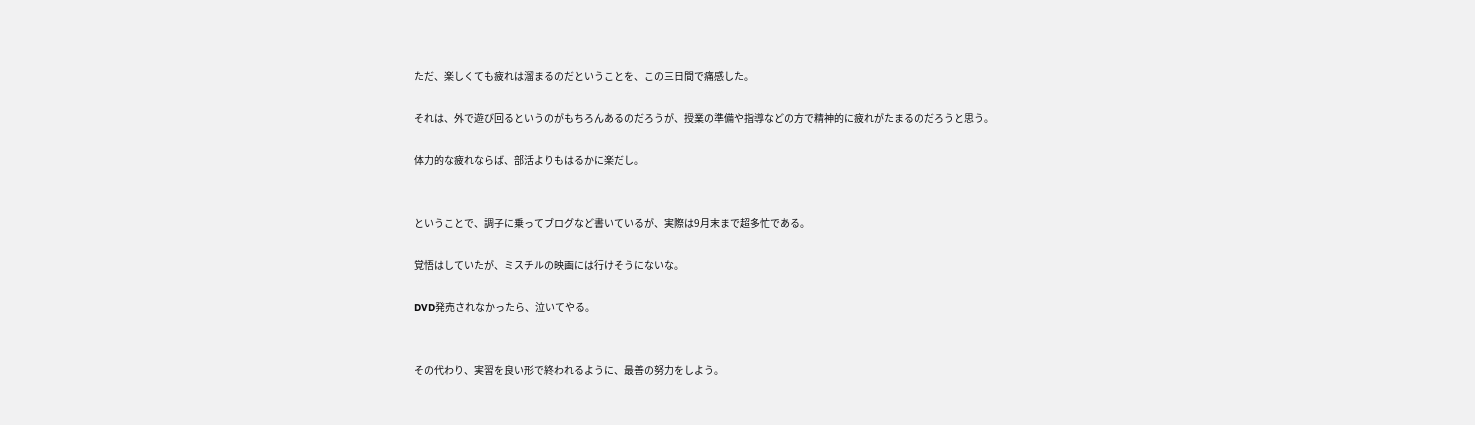ただ、楽しくても疲れは溜まるのだということを、この三日間で痛感した。

それは、外で遊び回るというのがもちろんあるのだろうが、授業の準備や指導などの方で精神的に疲れがたまるのだろうと思う。

体力的な疲れならば、部活よりもはるかに楽だし。


ということで、調子に乗ってブログなど書いているが、実際は9月末まで超多忙である。

覚悟はしていたが、ミスチルの映画には行けそうにないな。

DVD発売されなかったら、泣いてやる。


その代わり、実習を良い形で終われるように、最善の努力をしよう。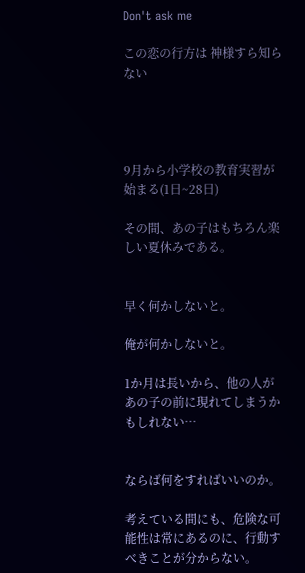Don't ask me

この恋の行方は 神様すら知らない




9月から小学校の教育実習が始まる(1日~28日)

その間、あの子はもちろん楽しい夏休みである。


早く何かしないと。

俺が何かしないと。

1か月は長いから、他の人があの子の前に現れてしまうかもしれない…


ならば何をすればいいのか。

考えている間にも、危険な可能性は常にあるのに、行動すべきことが分からない。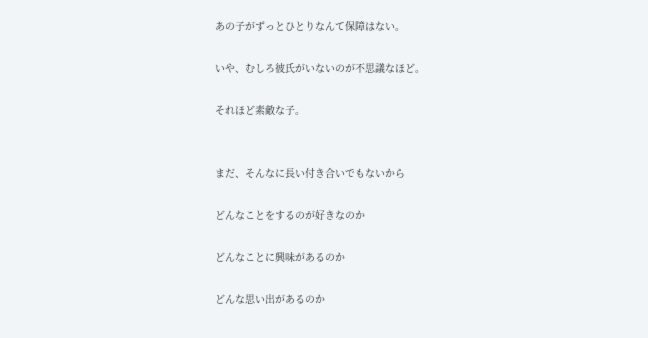あの子がずっとひとりなんて保障はない。

いや、むしろ彼氏がいないのが不思議なほど。

それほど素敵な子。


まだ、そんなに長い付き合いでもないから

どんなことをするのが好きなのか

どんなことに興味があるのか

どんな思い出があるのか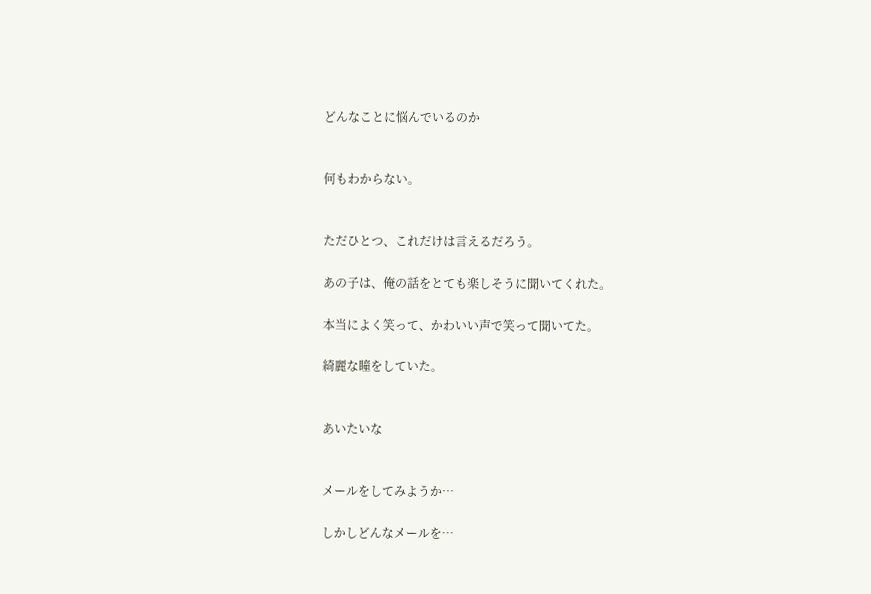どんなことに悩んでいるのか


何もわからない。


ただひとつ、これだけは言えるだろう。

あの子は、俺の話をとても楽しそうに聞いてくれた。

本当によく笑って、かわいい声で笑って聞いてた。

綺麗な瞳をしていた。


あいたいな


メールをしてみようか…

しかしどんなメールを…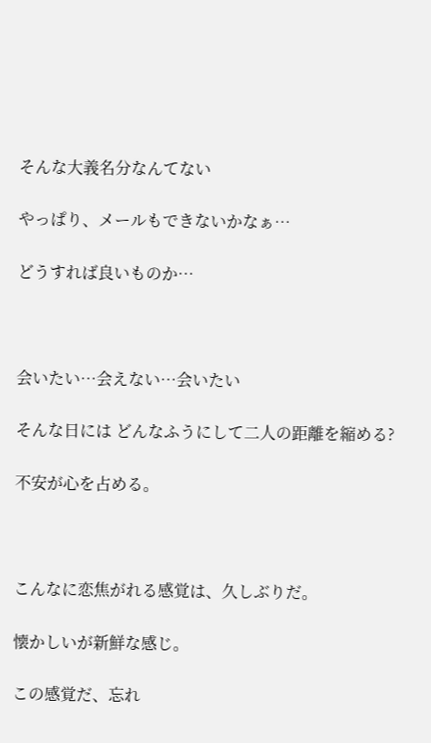そんな大義名分なんてない

やっぱり、メールもできないかなぁ…

どうすれば良いものか…



会いたい…会えない…会いたい

そんな日には どんなふうにして二人の距離を縮める?

不安が心を占める。



こんなに恋焦がれる感覚は、久しぶりだ。

懐かしいが新鮮な感じ。

この感覚だ、忘れ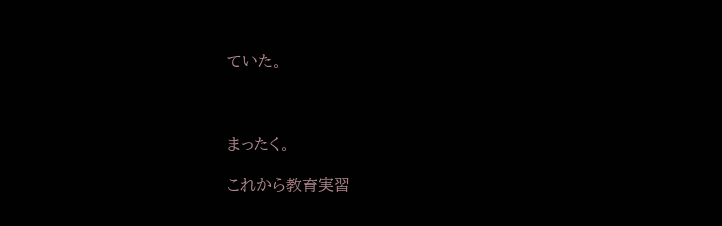ていた。



まったく。

これから教育実習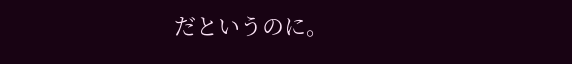だというのに。